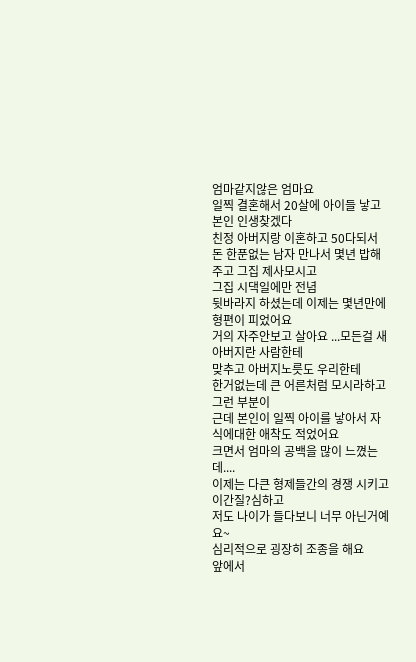엄마같지않은 엄마요
일찍 결혼해서 20살에 아이들 낳고 본인 인생찾겠다
친정 아버지랑 이혼하고 50다되서
돈 한푼없는 남자 만나서 몇년 밥해주고 그집 제사모시고
그집 시댁일에만 전념
뒷바라지 하셨는데 이제는 몇년만에 형편이 피었어요
거의 자주안보고 살아요 ...모든걸 새아버지란 사람한테
맞추고 아버지노릇도 우리한테
한거없는데 큰 어른처럼 모시라하고 그런 부분이
근데 본인이 일찍 아이를 낳아서 자식에대한 애착도 적었어요
크면서 엄마의 공백을 많이 느꼈는데....
이제는 다큰 형제들간의 경쟁 시키고 이간질?심하고
저도 나이가 들다보니 너무 아닌거예요~
심리적으로 굉장히 조종을 해요
앞에서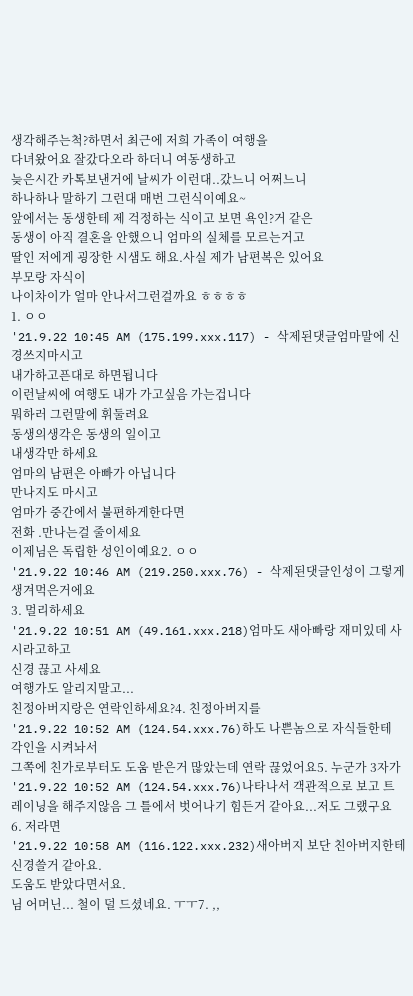생각해주는척?하면서 최근에 저희 가족이 여행을
다녀왔어요 잘갔다오라 하더니 여동생하고
늦은시간 카톡보낸거에 날씨가 이런대..갔느니 어쩌느니
하나하나 말하기 그런대 매번 그런식이예요~
앞에서는 동생한테 제 걱정하는 식이고 보면 욕인?거 같은
동생이 아직 결혼을 안했으니 엄마의 실체를 모르는거고
딸인 저에게 굉장한 시샘도 해요.사실 제가 남편복은 있어요
부모랑 자식이
나이차이가 얼마 안나서그런걸까요 ㅎㅎㅎㅎ
1. ㅇㅇ
'21.9.22 10:45 AM (175.199.xxx.117) - 삭제된댓글엄마말에 신경쓰지마시고
내가하고픈대로 하면됩니다
이런날씨에 여행도 내가 가고싶음 가는겁니다
뭐하러 그런말에 휘둘려요
동생의생각은 동생의 일이고
내생각만 하세요
엄마의 남편은 아빠가 아닙니다
만나지도 마시고
엄마가 중간에서 불편하게한다면
전화 .만나는걸 줄이세요
이제님은 독립한 성인이예요2. ㅇㅇ
'21.9.22 10:46 AM (219.250.xxx.76) - 삭제된댓글인성이 그렇게 생겨먹은거에요
3. 멀리하세요
'21.9.22 10:51 AM (49.161.xxx.218)엄마도 새아빠랑 재미있데 사시라고하고
신경 끊고 사세요
여행가도 알리지말고...
친정아버지랑은 연락인하세요?4. 친정아버지를
'21.9.22 10:52 AM (124.54.xxx.76)하도 나쁜놈으로 자식들한테 각인을 시켜놔서
그쪽에 친가로부터도 도움 받은거 많았는데 연락 끊었어요5. 누군가 3자가
'21.9.22 10:52 AM (124.54.xxx.76)나타나서 객관적으로 보고 트레이닝을 해주지않음 그 틀에서 벗어나기 힘든거 같아요...저도 그랬구요
6. 저라면
'21.9.22 10:58 AM (116.122.xxx.232)새아버지 보단 친아버지한테 신경쓸거 같아요.
도움도 받았다면서요.
님 어머닌... 철이 덜 드셨네요. ㅜㅜ7. ,,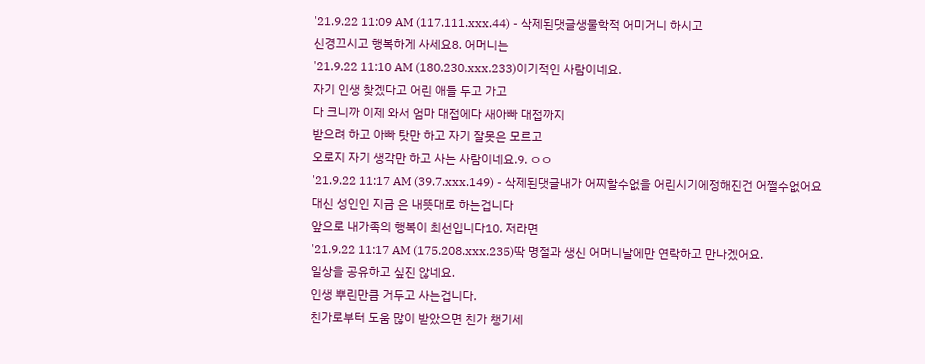'21.9.22 11:09 AM (117.111.xxx.44) - 삭제된댓글생물학적 어미거니 하시고
신경끄시고 행복하게 사세요8. 어머니는
'21.9.22 11:10 AM (180.230.xxx.233)이기적인 사람이네요.
자기 인생 찾겠다고 어린 애들 두고 가고
다 크니까 이제 와서 엄마 대접에다 새아빠 대접까지
받으려 하고 아빠 탓만 하고 자기 잘못은 모르고
오로지 자기 생각만 하고 사는 사람이네요.9. ㅇㅇ
'21.9.22 11:17 AM (39.7.xxx.149) - 삭제된댓글내가 어찌할수없을 어린시기에정해진건 어쩔수없어요
대신 성인인 지금 은 내뜻대로 하는겁니다
앞으로 내가족의 행복이 최선입니다10. 저라면
'21.9.22 11:17 AM (175.208.xxx.235)딱 명절과 생신 어머니날에만 연락하고 만나겠어요.
일상을 공유하고 싶진 않네요.
인생 뿌린만큼 거두고 사는겁니다.
친가로부터 도움 많이 받았으면 친가 챙기세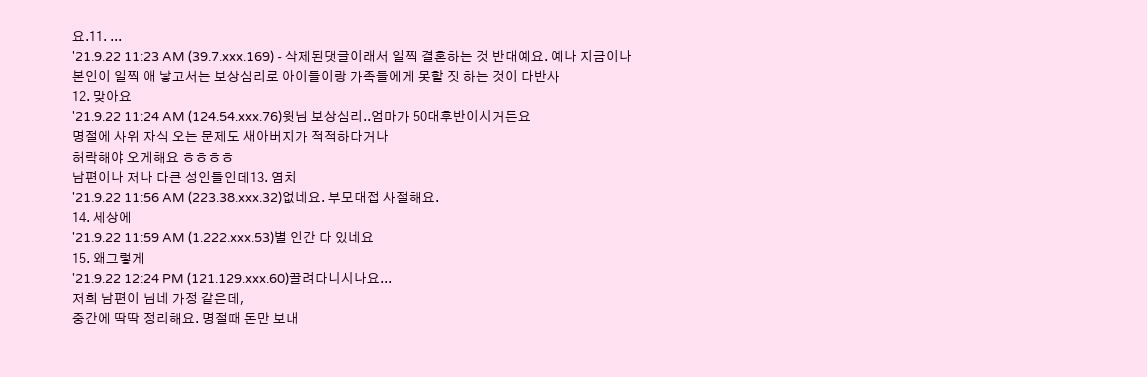요.11. ...
'21.9.22 11:23 AM (39.7.xxx.169) - 삭제된댓글이래서 일찍 결혼하는 것 반대예요. 예나 지금이나 본인이 일찍 애 낳고서는 보상심리로 아이들이랑 가족들에게 못할 짓 하는 것이 다반사
12. 맞아요
'21.9.22 11:24 AM (124.54.xxx.76)윗님 보상심리..엄마가 50대후반이시거든요
명절에 사위 자식 오는 문제도 새아버지가 적적하다거나
허락해야 오게해요 ㅎㅎㅎㅎ
남편이나 저나 다큰 성인들인데13. 염치
'21.9.22 11:56 AM (223.38.xxx.32)없네요. 부모대접 사절해요.
14. 세상에
'21.9.22 11:59 AM (1.222.xxx.53)별 인간 다 있네요
15. 왜그렇게
'21.9.22 12:24 PM (121.129.xxx.60)끌려다니시나요...
저희 남편이 님네 가정 같은데,
중간에 딱딱 정리해요. 명절때 돈만 보내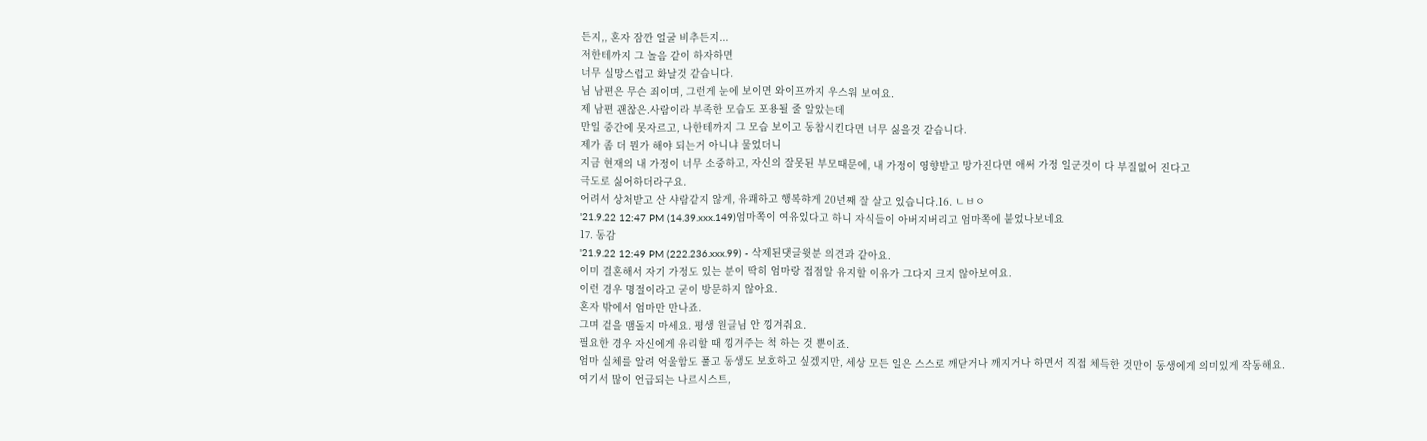든지,, 혼자 잠깐 얼굴 비추든지...
저한테까지 그 놀음 같이 하자하면
너무 실망스럽고 화날것 같습니다.
님 남편은 무슨 죄이며, 그런게 눈에 보이면 와이프까지 우스워 보여요.
제 남편 괜찮은.사람이라 부족한 모습도 포용될 줄 알았는데
만일 중간에 못자르고, 나한테까지 그 모습 보이고 동참시킨다면 너무 싫을것 같습니다.
제가 좀 더 뭔가 해야 되는거 아니냐 물었더니
지금 현재의 내 가정이 너무 소중하고, 자신의 잘못된 부모때문에, 내 가정이 영향받고 망가진다면 애써 가정 일군것이 다 부질없어 진다고
극도로 싫어하더라구요.
어려서 상처받고 산 샤람같지 않게, 유쾌하고 행복햐게 20년째 잘 살고 있습니다.16. ㄴㅂㅇ
'21.9.22 12:47 PM (14.39.xxx.149)엄마쪽이 여유있다고 하니 자식들이 아버지버리고 엄마쪽에 붙었나보네요
17. 동감
'21.9.22 12:49 PM (222.236.xxx.99) - 삭제된댓글윗분 의견과 같아요.
이미 결혼해서 자기 가정도 있는 분이 딱히 엄마랑 접점알 유지할 이유가 그다지 크지 않아보여요.
이런 경우 명절이라고 굳이 방문하지 않아요.
혼자 밖에서 엄마만 만나죠.
그며 겉을 맴돌지 마세요. 평생 원글님 안 낑겨줘요.
필요한 경우 자신에게 유리할 때 낑겨주는 척 하는 것 뿐이죠.
엄마 실체를 알려 억울함도 풀고 동생도 보호하고 싶겠지만, 세상 모든 일은 스스로 깨닫거나 깨지거나 하면서 직접 체득한 것만이 동생에게 의미있게 작동해요.
여기서 많이 언급되는 나르시스트,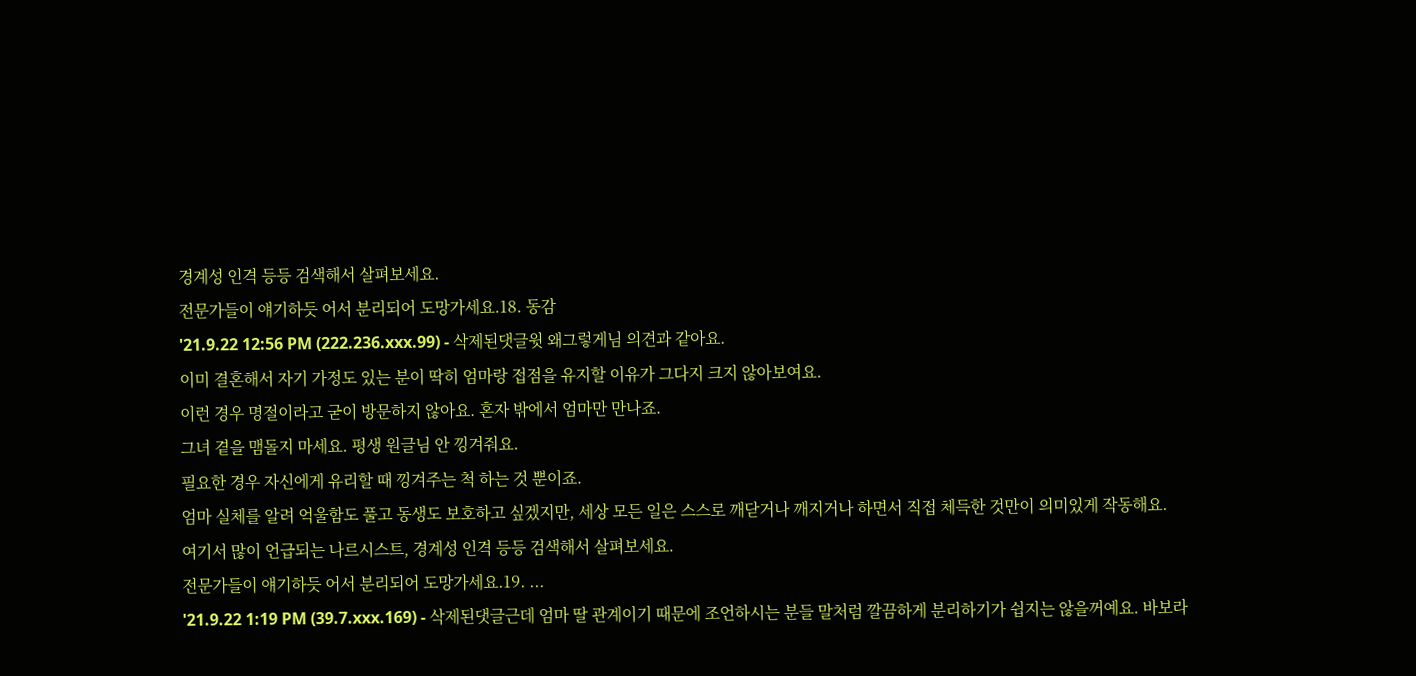경계성 인격 등등 검색해서 살펴보세요.
전문가들이 얘기하듯 어서 분리되어 도망가세요.18. 동감
'21.9.22 12:56 PM (222.236.xxx.99) - 삭제된댓글윗 왜그렇게님 의견과 같아요.
이미 결혼해서 자기 가정도 있는 분이 딱히 엄마랑 접점을 유지할 이유가 그다지 크지 않아보여요.
이런 경우 명절이라고 굳이 방문하지 않아요. 혼자 밖에서 엄마만 만나죠.
그녀 곁을 맴돌지 마세요. 평생 원글님 안 낑겨줘요.
필요한 경우 자신에게 유리할 때 낑겨주는 척 하는 것 뿐이죠.
엄마 실체를 알려 억울함도 풀고 동생도 보호하고 싶겠지만, 세상 모든 일은 스스로 깨닫거나 깨지거나 하면서 직접 체득한 것만이 의미있게 작동해요.
여기서 많이 언급되는 나르시스트, 경계성 인격 등등 검색해서 살펴보세요.
전문가들이 얘기하듯 어서 분리되어 도망가세요.19. ...
'21.9.22 1:19 PM (39.7.xxx.169) - 삭제된댓글근데 엄마 딸 관계이기 때문에 조언하시는 분들 말처럼 깔끔하게 분리하기가 쉽지는 않을꺼예요. 바보라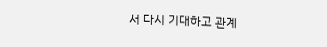서 다시 기대하고 관계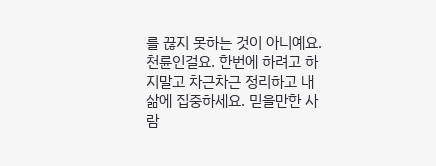를 끊지 못하는 것이 아니예요. 천륜인걸요. 한번에 하려고 하지말고 차근차근 정리하고 내 삶에 집중하세요. 믿을만한 사람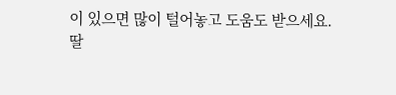이 있으면 많이 털어놓고 도움도 받으세요.
딸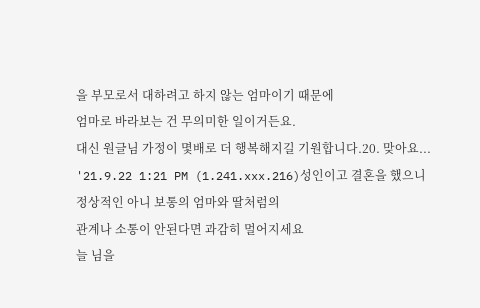을 부모로서 대하려고 하지 않는 엄마이기 때문에
엄마로 바라보는 건 무의미한 일이거든요.
대신 원글님 가정이 몇배로 더 행복해지길 기원합니다.20. 맞아요...
'21.9.22 1:21 PM (1.241.xxx.216)성인이고 결혼을 했으니
정상적인 아니 보통의 엄마와 딸처럼의
관계나 소통이 안된다면 과감히 멀어지세요
늘 님을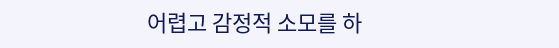어렵고 감정적 소모를 하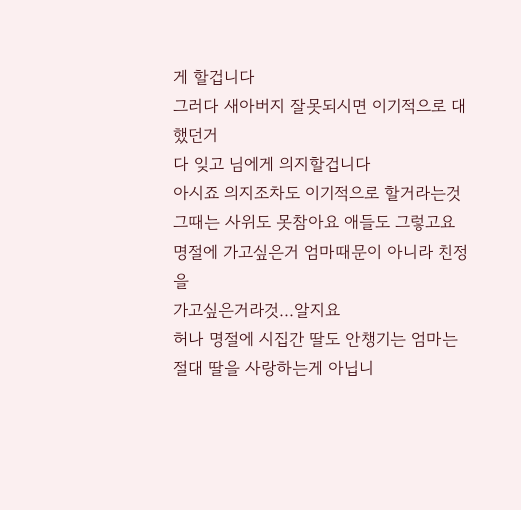게 할겁니다
그러다 새아버지 잘못되시면 이기적으로 대했던거
다 잊고 님에게 의지할겁니다
아시죠 의지조차도 이기적으로 할거라는것
그때는 사위도 못참아요 애들도 그렇고요
명절에 가고싶은거 엄마때문이 아니라 친정을
가고싶은거라것...알지요
허나 명절에 시집간 딸도 안챙기는 엄마는 절대 딸을 사랑하는게 아닙니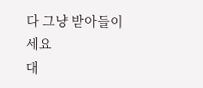다 그냥 받아들이세요
대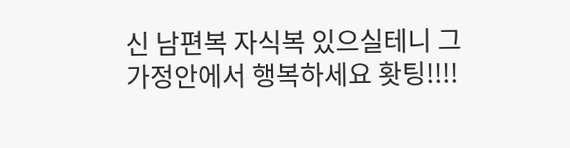신 남편복 자식복 있으실테니 그 가정안에서 행복하세요 홧팅!!!!